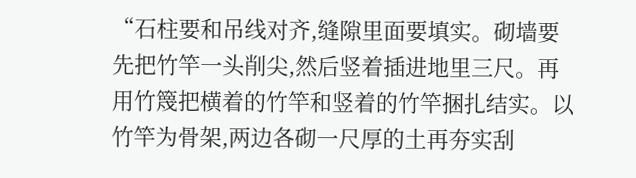“石柱要和吊线对齐,缝隙里面要填实。砌墙要先把竹竿一头削尖,然后竖着插进地里三尺。再用竹篾把横着的竹竿和竖着的竹竿捆扎结实。以竹竿为骨架,两边各砌一尺厚的土再夯实刮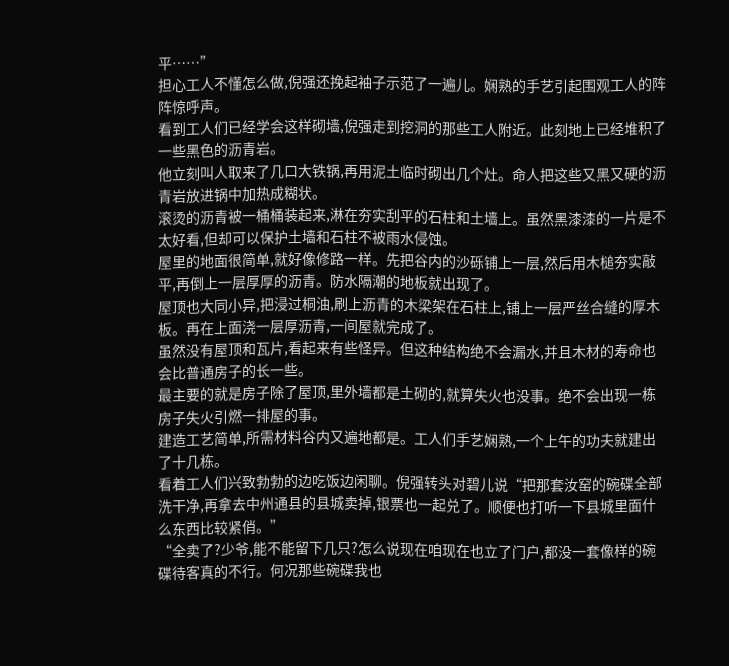平……”
担心工人不懂怎么做,倪强还挽起袖子示范了一遍儿。娴熟的手艺引起围观工人的阵阵惊呼声。
看到工人们已经学会这样砌墙,倪强走到挖洞的那些工人附近。此刻地上已经堆积了一些黑色的沥青岩。
他立刻叫人取来了几口大铁锅,再用泥土临时砌出几个灶。命人把这些又黑又硬的沥青岩放进锅中加热成糊状。
滚烫的沥青被一桶桶装起来,淋在夯实刮平的石柱和土墙上。虽然黑漆漆的一片是不太好看,但却可以保护土墙和石柱不被雨水侵蚀。
屋里的地面很简单,就好像修路一样。先把谷内的沙砾铺上一层,然后用木槌夯实敲平,再倒上一层厚厚的沥青。防水隔潮的地板就出现了。
屋顶也大同小异,把浸过桐油,刷上沥青的木梁架在石柱上,铺上一层严丝合缝的厚木板。再在上面浇一层厚沥青,一间屋就完成了。
虽然没有屋顶和瓦片,看起来有些怪异。但这种结构绝不会漏水,并且木材的寿命也会比普通房子的长一些。
最主要的就是房子除了屋顶,里外墙都是土砌的,就算失火也没事。绝不会出现一栋房子失火引燃一排屋的事。
建造工艺简单,所需材料谷内又遍地都是。工人们手艺娴熟,一个上午的功夫就建出了十几栋。
看着工人们兴致勃勃的边吃饭边闲聊。倪强转头对碧儿说“把那套汝窑的碗碟全部洗干净,再拿去中州通县的县城卖掉,银票也一起兑了。顺便也打听一下县城里面什么东西比较紧俏。”
“全卖了?少爷,能不能留下几只?怎么说现在咱现在也立了门户,都没一套像样的碗碟待客真的不行。何况那些碗碟我也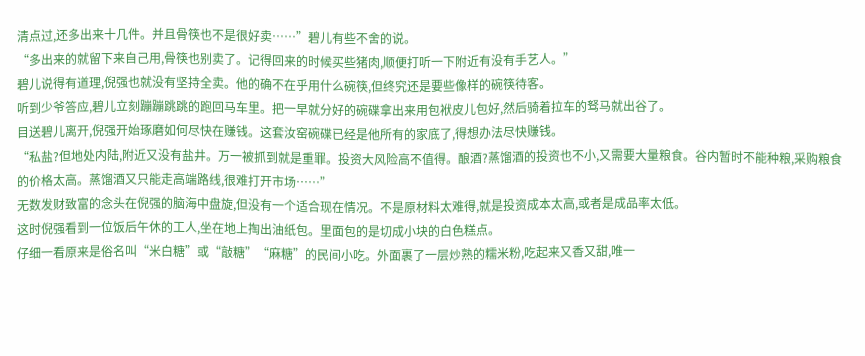清点过,还多出来十几件。并且骨筷也不是很好卖……”碧儿有些不舍的说。
“多出来的就留下来自己用,骨筷也别卖了。记得回来的时候买些猪肉,顺便打听一下附近有没有手艺人。”
碧儿说得有道理,倪强也就没有坚持全卖。他的确不在乎用什么碗筷,但终究还是要些像样的碗筷待客。
听到少爷答应,碧儿立刻蹦蹦跳跳的跑回马车里。把一早就分好的碗碟拿出来用包袱皮儿包好,然后骑着拉车的驽马就出谷了。
目送碧儿离开,倪强开始琢磨如何尽快在赚钱。这套汝窑碗碟已经是他所有的家底了,得想办法尽快赚钱。
“私盐?但地处内陆,附近又没有盐井。万一被抓到就是重罪。投资大风险高不值得。酿酒?蒸馏酒的投资也不小,又需要大量粮食。谷内暂时不能种粮,采购粮食的价格太高。蒸馏酒又只能走高端路线,很难打开市场……”
无数发财致富的念头在倪强的脑海中盘旋,但没有一个适合现在情况。不是原材料太难得,就是投资成本太高,或者是成品率太低。
这时倪强看到一位饭后午休的工人,坐在地上掏出油纸包。里面包的是切成小块的白色糕点。
仔细一看原来是俗名叫“米白糖”或“敲糖”“麻糖”的民间小吃。外面裹了一层炒熟的糯米粉,吃起来又香又甜,唯一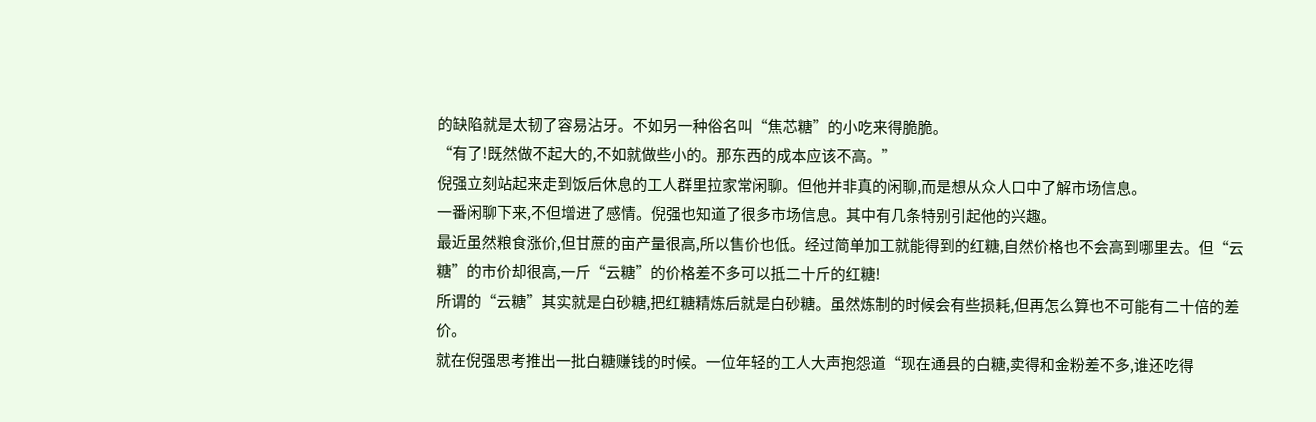的缺陷就是太韧了容易沾牙。不如另一种俗名叫“焦芯糖”的小吃来得脆脆。
“有了!既然做不起大的,不如就做些小的。那东西的成本应该不高。”
倪强立刻站起来走到饭后休息的工人群里拉家常闲聊。但他并非真的闲聊,而是想从众人口中了解市场信息。
一番闲聊下来,不但增进了感情。倪强也知道了很多市场信息。其中有几条特别引起他的兴趣。
最近虽然粮食涨价,但甘蔗的亩产量很高,所以售价也低。经过简单加工就能得到的红糖,自然价格也不会高到哪里去。但“云糖”的市价却很高,一斤“云糖”的价格差不多可以抵二十斤的红糖!
所谓的“云糖”其实就是白砂糖,把红糖精炼后就是白砂糖。虽然炼制的时候会有些损耗,但再怎么算也不可能有二十倍的差价。
就在倪强思考推出一批白糖赚钱的时候。一位年轻的工人大声抱怨道“现在通县的白糖,卖得和金粉差不多,谁还吃得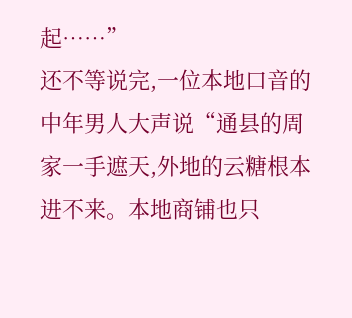起……”
还不等说完,一位本地口音的中年男人大声说“通县的周家一手遮天,外地的云糖根本进不来。本地商铺也只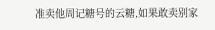准卖他周记糖号的云糖,如果敢卖别家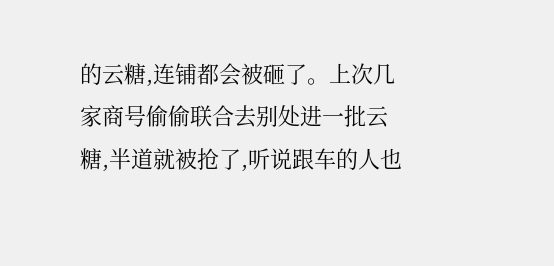的云糖,连铺都会被砸了。上次几家商号偷偷联合去别处进一批云糖,半道就被抢了,听说跟车的人也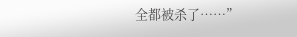全都被杀了……”